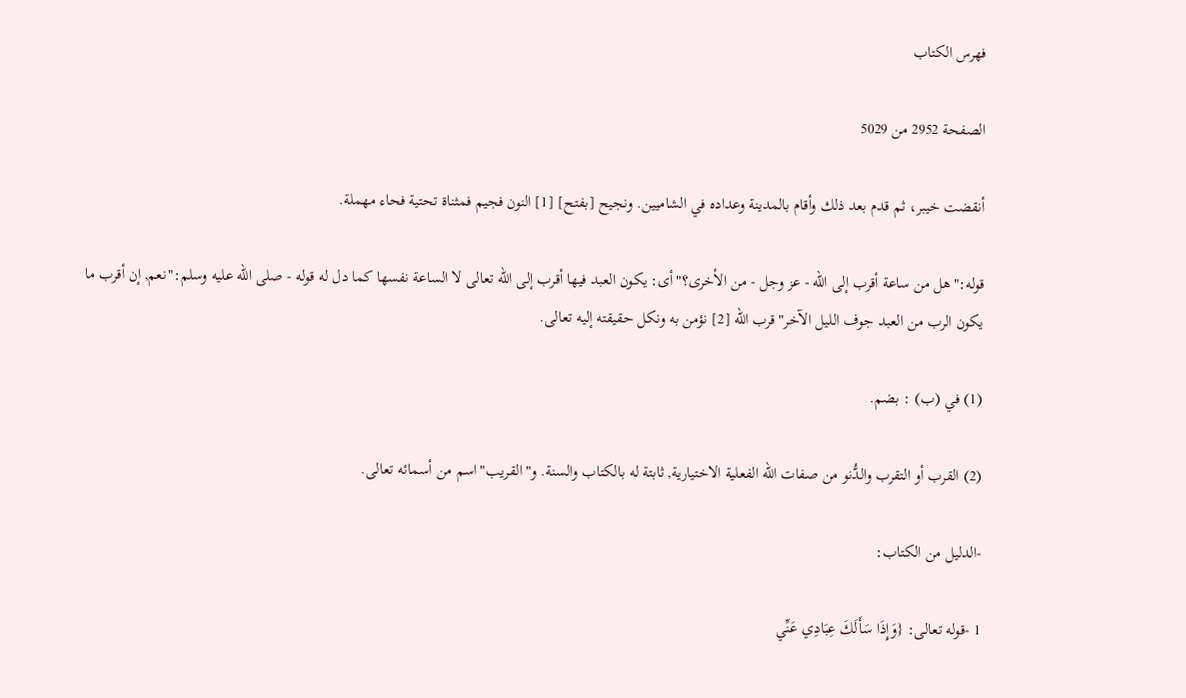فهرس الكتاب

الصفحة 2952 من 5029

أنقضت خيبر، ثم قدم بعد ذلك وأقام بالمدينة وعداده في الشاميين. ونجيح [بفتح] [1] النون فجيم فمثناة تحتية فحاء مهملة.

قوله:"هل من ساعة أقرب إلى الله - عز وجل - من الأخرى؟"أى: يكون العبد فيها أقرب إلى الله تعالى لا الساعة نفسها كما دل له قوله - صلى الله عليه وسلم:"نعم, إن أقرب ما يكون الرب من العبد جوف الليل الآخر"قرب الله [2] نؤمن به ونكل حقيقته إليه تعالى.

(1) في (ب) : بضم.

(2) القرب أو التقرب والدُّنو من صفات الله الفعلية الاختيارية, ثابتة له بالكتاب والسنة. و"القريب"اسم من أسمائه تعالى.

-الدليل من الكتاب:

1 -قوله تعالى: {وَإِذَا سَأَلَكَ عِبَادِي عَنِّي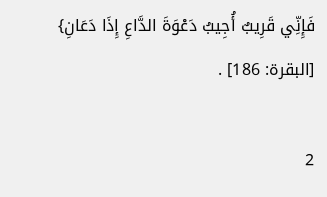فَإِنِّي قَرِيبٌ أُجِيبُ دَعْوَةَ الدَّاعِ إِذَا دَعَانِ} [البقرة: 186] .

2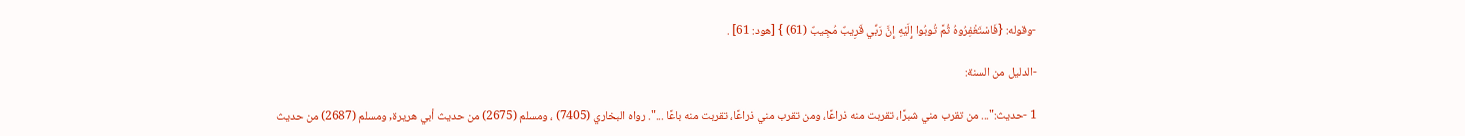-وقوله: {فَاسْتَغْفِرُوهُ ثُمَّ تُوبُوا إِلَيْهِ إِنَّ رَبِّي قَرِيبٌ مُجِيبٌ (61) } [هود: 61] .

-الدليل من السنة:

1 -حديث:"... من تقرب مني شبرًا، تقربت منه ذراعًا، ومن تقرب مني ذراعًا، تقربت منه باعًا ...". رواه البخاري (7405) ، ومسلم (2675) من حديث أبي هريرة, ومسلم (2687) من حديث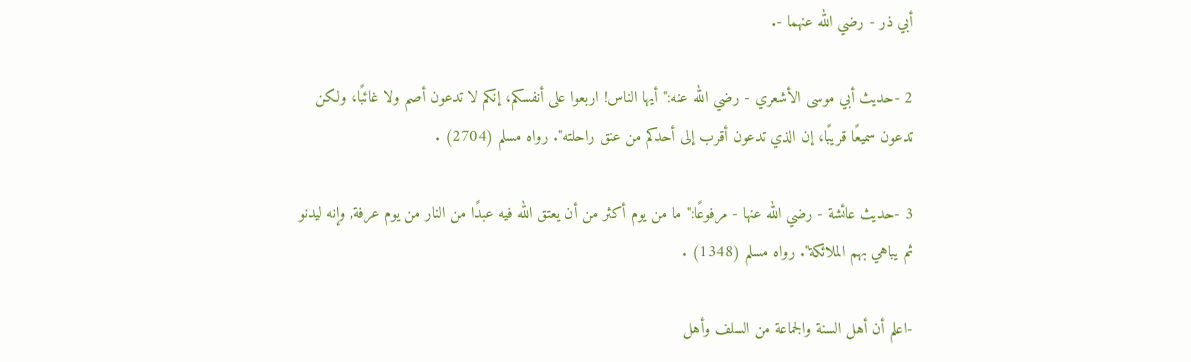أبي ذر - رضي الله عنهما -.

2 -حديث أبي موسى الأشعري - رضي الله عنه:"أيها الناس! اربعوا على أنفسكم، إنكم لا تدعون أصم ولا غائبًا، ولكن تدعون سميعًا قريبًا، إن الذي تدعون أقرب إلى أحدكم من عنق راحلته". رواه مسلم (2704) .

3 -حديث عائشة - رضي الله عنها - مرفوعًا:"ما من يوم أكثر من أن يعتق الله فيه عبدًا من النار من يوم عرفة, وإنه ليدنو ثم يباهي بهم الملائكة". رواه مسلم (1348) .

-اعلم أن أهل السنة والجماعة من السلف وأهل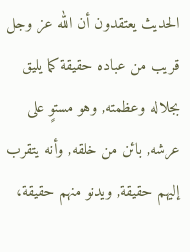الحديث يعتقدون أن الله عز وجل قريب من عباده حقيقة كما يليق بجلاله وعظمته, وهو مستوٍ على عرشه, بائن من خلقه, وأنه يتقرب إليهم حقيقة, ويدنو منهم حقيقة،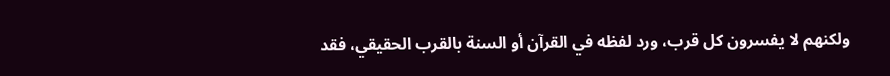ولكنهم لا يفسرون كل قرب، ورد لفظه في القرآن أو السنة بالقرب الحقيقي، فقد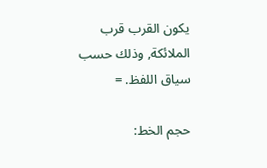يكون القرب قرب الملائكة, وذلك حسب سياق اللفظ. =

حجم الخط: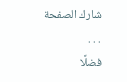شارك الصفحة
. . .
فضلًا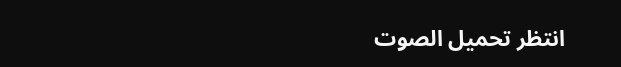انتظر تحميل الصوت